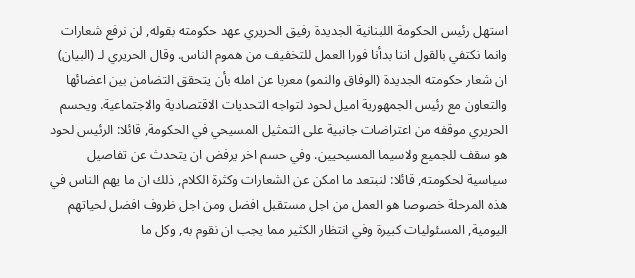استهل رئيس الحكومة اللبنانية الجديدة رفيق الحريري عهد حكومته بقوله, لن نرفع شعارات وانما نكتفي بالقول اننا بدأنا فورا العمل للتخفيف من هموم الناس. وقال الحريري لـ (البيان) ان شعار حكومته الجديدة (الوفاق والنمو) معربا عن امله بأن يتحقق التضامن بين اعضائها والتعاون مع رئيس الجمهورية اميل لحود لتواجه التحديات الاقتصادية والاجتماعية. ويحسم الحريري موقفه من اعتراضات جانبية على التمثيل المسيحي في الحكومة, قائلا: الرئيس لحود هو سقف للجميع ولاسيما المسيحيين. وفي حسم اخر يرفض ان يتحدث عن تفاصيل سياسية لحكومته, قائلا: لنبتعد ما امكن عن الشعارات وكثرة الكلام, ذلك ان ما يهم الناس في هذه المرحلة خصوصا هو العمل من اجل مستقبل افضل ومن اجل ظروف افضل لحياتهم اليومية, المسئوليات كبيرة وفي انتظار الكثير مما يجب ان نقوم به, وكل ما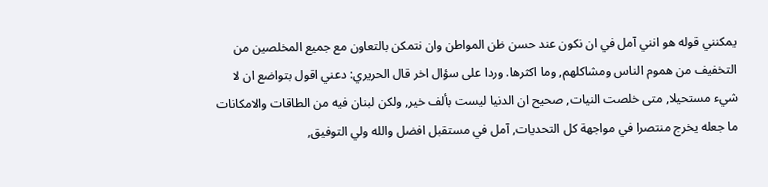يمكنني قوله هو انني آمل في ان نكون عند حسن ظن المواطن وان نتمكن بالتعاون مع جميع المخلصين من التخفيف من هموم الناس ومشاكلهم, وما اكثرها. وردا على سؤال اخر قال الحريري: دعني اقول بتواضع ان لا شيء مستحيلا, متى خلصت النيات, صحيح ان الدنيا ليست بألف خير, ولكن لبنان فيه من الطاقات والامكانات ما جعله يخرج منتصرا في مواجهة كل التحديات, آمل في مستقبل افضل والله ولي التوفيق,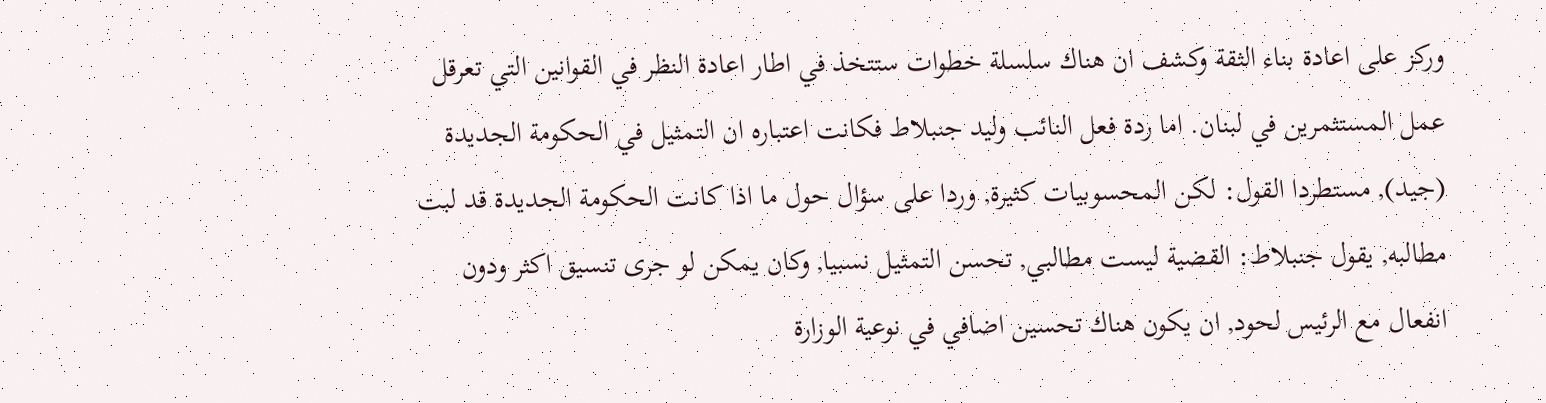وركز على اعادة بناء الثقة وكشف ان هناك سلسلة خطوات ستتخذ في اطار اعادة النظر في القوانين التي تعرقل عمل المستثمرين في لبنان. اما ردة فعل النائب وليد جنبلاط فكانت اعتباره ان التمثيل في الحكومة الجديدة (جيد), مستطردا القول: لكن المحسوبيات كثيرة, وردا على سؤال حول ما اذا كانت الحكومة الجديدة قد لبت مطالبه, يقول جنبلاط: القضية ليست مطالبي, تحسن التمثيل نسبيا, وكان يمكن لو جرى تنسيق اكثر ودون انفعال مع الرئيس لحود, ان يكون هناك تحسين اضافي في نوعية الوزارة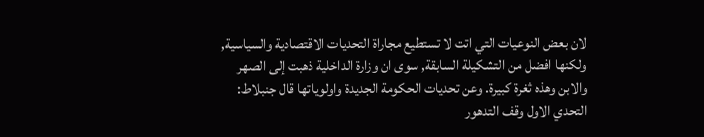لان بعض النوعيات التي اتت لا تستطيع مجاراة التحديات الاقتصادية والسياسية, ولكنها افضل من التشكيلة السابقة, سوى ان وزارة الداخلية ذهبت إلى الصهر والابن وهذه ثغرة كبيرة. وعن تحديات الحكومة الجديدة واولوياتها قال جنبلاط: التحدي الاول وقف التدهور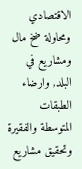الاقتصادي ومحاولة ضخ مال ومشاريع في البلد, وارضاء الطبقات المتوسطة والفقيرة وتحقيق مشاريع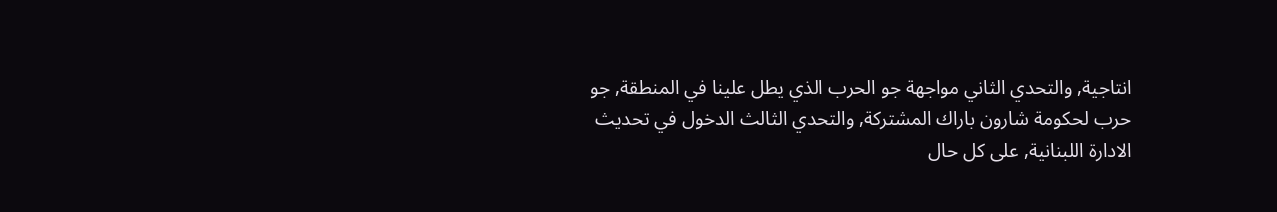انتاجية, والتحدي الثاني مواجهة جو الحرب الذي يطل علينا في المنطقة, جو حرب لحكومة شارون باراك المشتركة, والتحدي الثالث الدخول في تحديث الادارة اللبنانية, على كل حال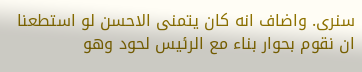سنرى. واضاف انه كان يتمنى الاحسن لو استطعنا ان نقوم بحوار بناء مع الرئيس لحود وهو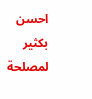احسن بكثير لمصلحة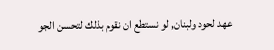عهد لحود ولبنان, لو نستطع ان نقوم بذلك لتحسن الجو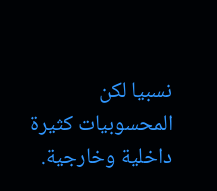نسبيا لكن المحسوبيات كثيرة داخلية وخارجية.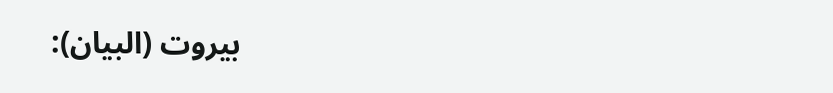بيروت (البيان):